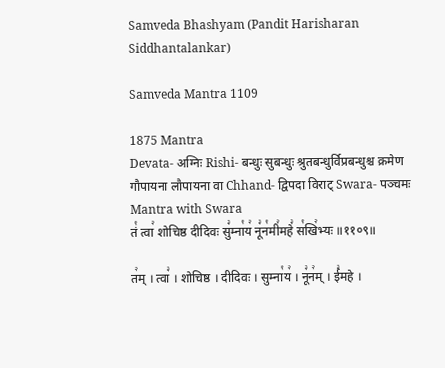Samveda Bhashyam (Pandit Harisharan Siddhantalankar)

Samveda Mantra 1109

1875 Mantra
Devata- अग्निः Rishi- बन्धुः सुबन्धुः श्रुतबन्धुर्विप्रबन्धुश्च क्रमेण गौपायना लौपायना वा Chhand- द्विपदा विराट् Swara- पञ्चमः
Mantra with Swara
तं꣡ त्वा꣢ शोचिष्ठ दीदिवः सु꣣म्ना꣡य꣢ नू꣣न꣡मी꣢महे꣣ स꣡खि꣢भ्यः ॥११०९॥

त꣢म् । त्वा꣣ । शोचिष्ठ । दीदिवः । सुम्ना꣡य꣢ । नू꣣न꣢म् । ई꣣महे ।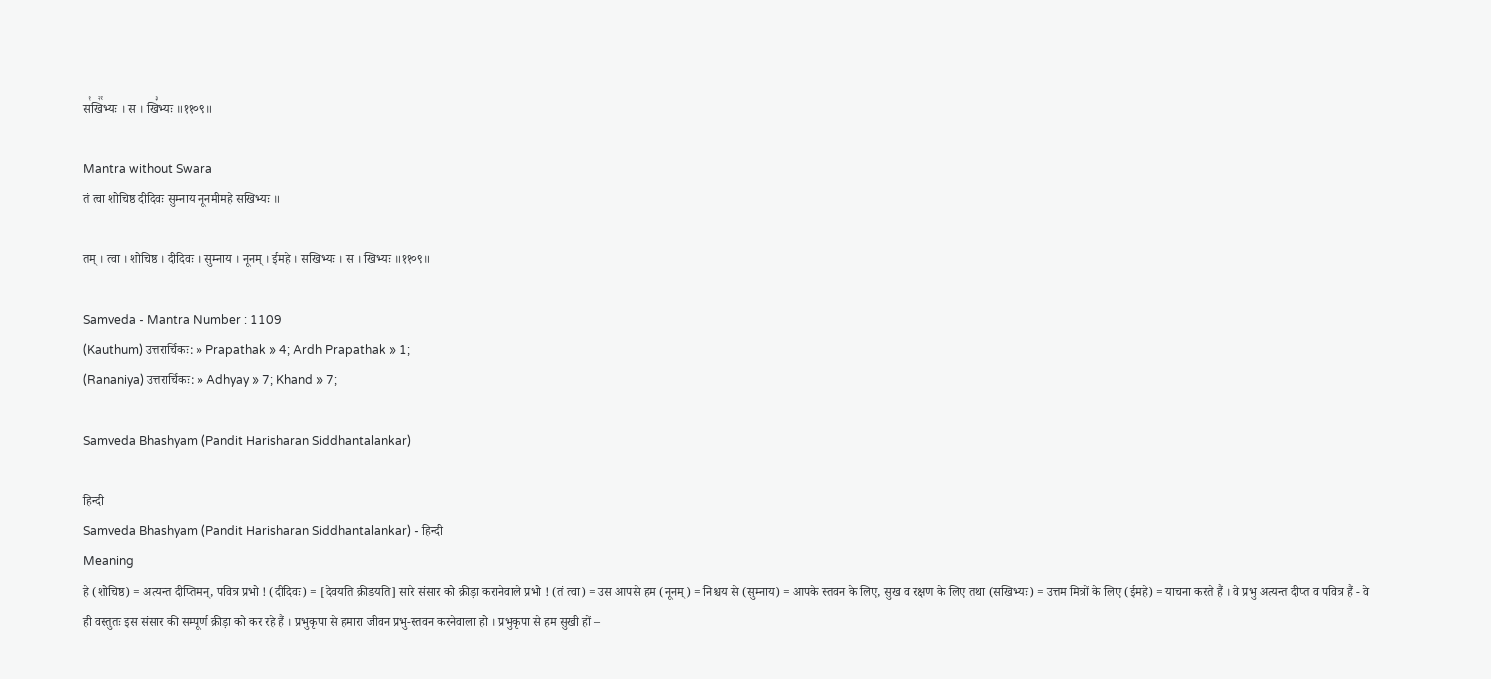स꣡खि꣢꣯भ्यः । स । खि꣣भ्यः ॥११०९॥

Mantra without Swara
तं त्वा शोचिष्ठ दीदिवः सुम्नाय नूनमीमहे सखिभ्यः ॥

तम् । त्वा । शोचिष्ठ । दीदिवः । सुम्नाय । नूनम् । ईमहे । सखिभ्यः । स । खिभ्यः ॥११०९॥

Samveda - Mantra Number : 1109
(Kauthum) उत्तरार्चिकः: » Prapathak » 4; Ardh Prapathak » 1;
(Rananiya) उत्तरार्चिकः: » Adhyay » 7; Khand » 7;

Samveda Bhashyam (Pandit Harisharan Siddhantalankar)

हिन्दी
Samveda Bhashyam (Pandit Harisharan Siddhantalankar) - हिन्दी
Meaning
हे (शोचिष्ठ) = अत्यन्त दीप्तिमन्, पवित्र प्रभो ! (दीदिवः) = [देवयति क्रीडयति] सारे संसार को क्रीड़ा करानेवाले प्रभो ! (तं त्वा) = उस आपसे हम (नूनम्) = निश्चय से (सुम्नाय) = आपके स्तवन के लिए, सुख व रक्षण के लिए तथा (सखिभ्यः) = उत्तम मित्रों के लिए (ईमहे) = याचना करते हैं । वे प्रभु अत्यन्त दीप्त व पवित्र हैं - वे ही वस्तुतः इस संसार की सम्पूर्ण क्रीड़ा को कर रहे हैं । प्रभुकृपा से हमारा जीवन प्रभु-स्तवन करनेवाला हो । प्रभुकृपा से हम सुखी हों –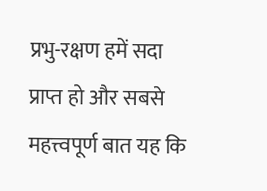प्रभु-रक्षण हमें सदा प्राप्त हो और सबसे महत्त्वपूर्ण बात यह कि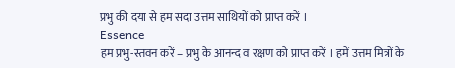प्रभु की दया से हम सदा उत्तम साथियों को प्राप्त करें ।
Essence
हम प्रभु-स्तवन करें – प्रभु के आनन्द व रक्षण को प्राप्त करें । हमें उत्तम मित्रों के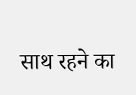साथ रहने का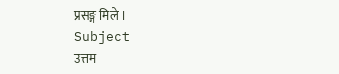प्रसङ्ग मिले ।
Subject
उत्तम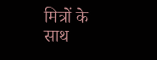मित्रों के साथ